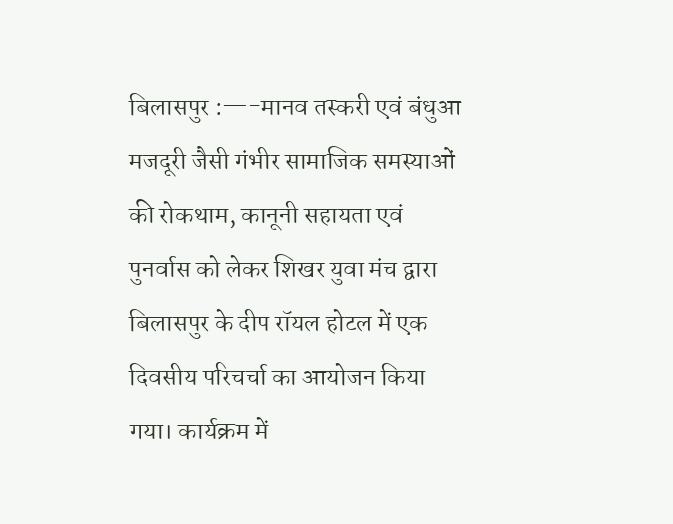बिलासपुर :—-मानव तस्करी एवं बंधुआ मजदूरी जैसी गंभीर सामाजिक समस्याओं की रोकथाम, कानूनी सहायता एवं पुनर्वास को लेकर शिखर युवा मंच द्वारा बिलासपुर के दीप रॉयल होटल में एक दिवसीय परिचर्चा का आयोजन किया गया। कार्यक्रम में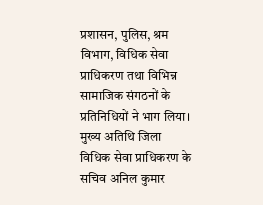प्रशासन, पुलिस, श्रम विभाग, विधिक सेवा प्राधिकरण तथा विभिन्न सामाजिक संगठनों के प्रतिनिधियों ने भाग लिया।
मुख्य अतिथि जिला विधिक सेवा प्राधिकरण के सचिव अनिल कुमार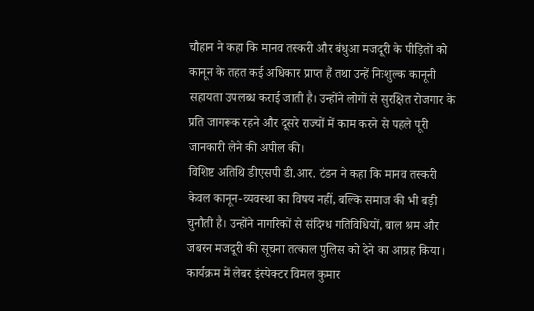चौहान ने कहा कि मानव तस्करी और बंधुआ मजदूरी के पीड़ितों को कानून के तहत कई अधिकार प्राप्त हैं तथा उन्हें निःशुल्क कानूनी सहायता उपलब्ध कराई जाती है। उन्होंने लोगों से सुरक्षित रोजगार के प्रति जागरूक रहने और दूसरे राज्यों में काम करने से पहले पूरी जानकारी लेने की अपील की।
विशिष्ट अतिथि डीएसपी डी.आर. टंडन ने कहा कि मानव तस्करी केवल कानून-व्यवस्था का विषय नहीं, बल्कि समाज की भी बड़ी चुनौती है। उन्होंने नागरिकों से संदिग्ध गतिविधियों, बाल श्रम और जबरन मजदूरी की सूचना तत्काल पुलिस को देने का आग्रह किया।
कार्यक्रम में लेबर इंस्पेक्टर विमल कुमार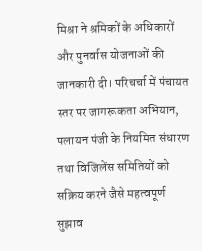मिश्रा ने श्रमिकों के अधिकारों और पुनर्वास योजनाओं की जानकारी दी। परिचर्चा में पंचायत स्तर पर जागरूकता अभियान, पलायन पंजी के नियमित संधारण तथा विजिलेंस समितियों को सक्रिय करने जैसे महत्वपूर्ण सुझाव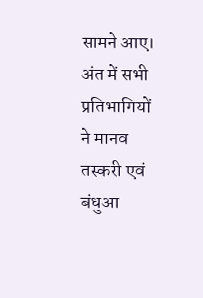सामने आए। अंत में सभी प्रतिभागियों ने मानव तस्करी एवं बंधुआ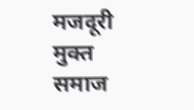मजदूरी मुक्त समाज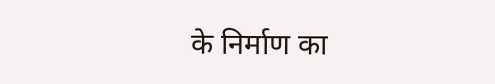के निर्माण का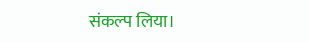संकल्प लिया।